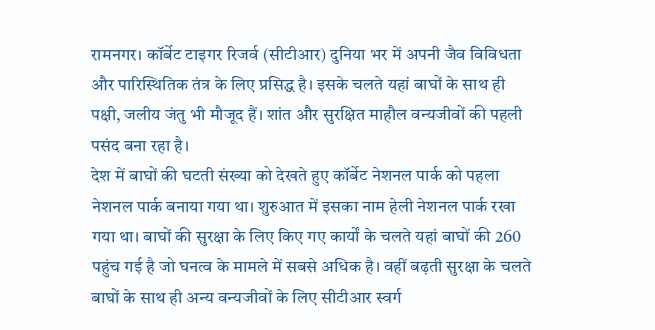रामनगर। कॉर्बेट टाइगर रिजर्व (सीटीआर) दुनिया भर में अपनी जैव विविधता और पारिस्थितिक तंत्र के लिए प्रसिद्ध है। इसके चलते यहां बाघों के साथ ही पक्षी, जलीय जंतु भी मौजूद हैं। शांत और सुरक्षित माहौल वन्यजीवों की पहली पसंद बना रहा है।
देश में बाघों की घटती संख्या को देखते हुए कॉर्बेट नेशनल पार्क को पहला नेशनल पार्क बनाया गया था। शुरुआत में इसका नाम हेली नेशनल पार्क रखा गया था। बाघों की सुरक्षा के लिए किए गए कार्यों के चलते यहां बाघों की 260 पहुंच गई है जो घनत्व के मामले में सबसे अधिक है। वहीं बढ़ती सुरक्षा के चलते बाघों के साथ ही अन्य वन्यजीवों के लिए सीटीआर स्वर्ग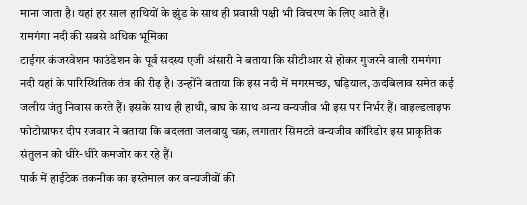माना जाता है। यहां हर साल हाथियों के झुंड के साथ ही प्रवासी पक्षी भी विचरण के लिए आते हैं।
रामगंगा नदी की सबसे अधिक भूमिका
टाईगर कंजरवेशन फाउंडेशन के पूर्व सदस्य एजी अंसारी ने बताया कि सीटीआर से होकर गुजरने वाली रामगंगा नदी यहां के पारिस्थितिक तंत्र की रीढ़ है। उन्होंने बताया कि इस नदी में मगरमच्छ, घड़ियाल, ऊदबिलाव समेत कई जलीय जंतु निवास करते हैं। इसके साथ ही हाथी, बाघ के साथ अन्य वन्यजीव भी इस पर निर्भर हैं। वाइल्डलाइफ फोटोग्राफर दीप रजवार ने बताया कि बदलता जलवायु चक्र, लगातार सिमटते वन्यजीव कॉरिडोर इस प्राकृतिक संतुलन को धीरे-धीरे कमजोर कर रहे हैं।
पार्क में हाईटेक तकनीक का इस्तेमाल कर वन्यजीवों की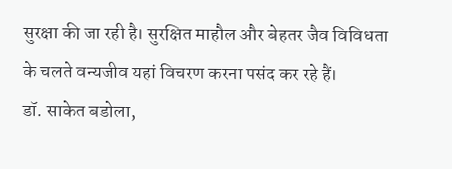सुरक्षा की जा रही है। सुरक्षित माहौल और बेहतर जैव विविधता के चलते वन्यजीव यहां विचरण करना पसंद कर रहे हैं।
डॉ. साकेत बडोला,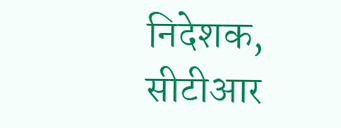निदेशक, सीटीआर